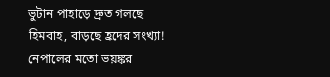ভুটান পাহাড়ে দ্রুত গলছে হিমবাহ, বাড়ছে হ্রদের সংখ্যা! নেপালের মতো ভয়ঙ্কর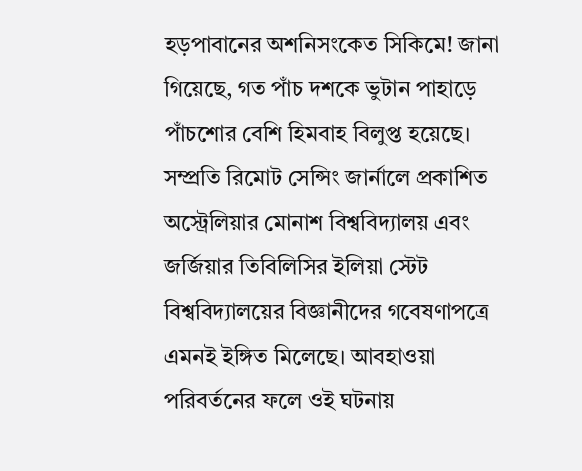হড়পাবানের অশনিসংকেত সিকিমে! জানা গিয়েছে, গত পাঁচ দশকে ভুটান পাহাড়ে পাঁচশোর বেশি হিমবাহ বিলুপ্ত হয়েছে। সম্প্রতি রিমোট সেন্সিং জার্নালে প্রকাশিত অস্ট্রেলিয়ার মোনাশ বিশ্ববিদ্যালয় এবং জর্জিয়ার তিবিলিসির ইলিয়া স্টেট বিশ্ববিদ্যালয়ের বিজ্ঞানীদের গবেষণাপত্রে এমনই ইঙ্গিত মিলেছে। আবহাওয়া পরিবর্তনের ফলে ওই ঘটনায়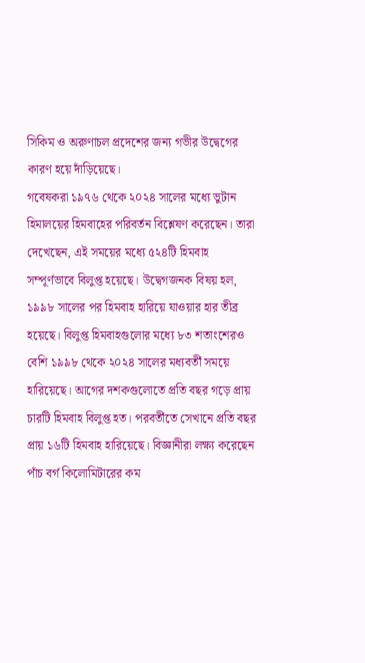সিকিম ও অরুণাচল প্রদেশের জন্য গভীর উদ্বেগের কারণ হয়ে দাঁড়িয়েছে।
গবেষকরা ১৯৭৬ থেকে ২০২৪ সালের মধ্যে ভুটান হিমালয়ের হিমবাহের পরিবর্তন বিশ্লেষণ করেছেন। তারা দেখেছেন, এই সময়ের মধ্যে ৫২৪টি হিমবাহ সম্পূর্ণভাবে বিলুপ্ত হয়েছে। উদ্বেগজনক বিষয় হল, ১৯৯৮ সালের পর হিমবাহ হারিয়ে যাওয়ার হার তীব্র হয়েছে। বিলুপ্ত হিমবাহগুলোর মধ্যে ৮৩ শতাংশেরও বেশি ১৯৯৮ থেকে ২০২৪ সালের মধ্যবর্তী সময়ে হারিয়েছে। আগের দশকগুলোতে প্রতি বছর গড়ে প্রায় চারটি হিমবাহ বিলুপ্ত হত। পরবর্তীতে সেখানে প্রতি বছর প্রায় ১৬টি হিমবাহ হারিয়েছে। বিজ্ঞানীরা লক্ষ্য করেছেন পাঁচ বর্গ কিলোমিটারের কম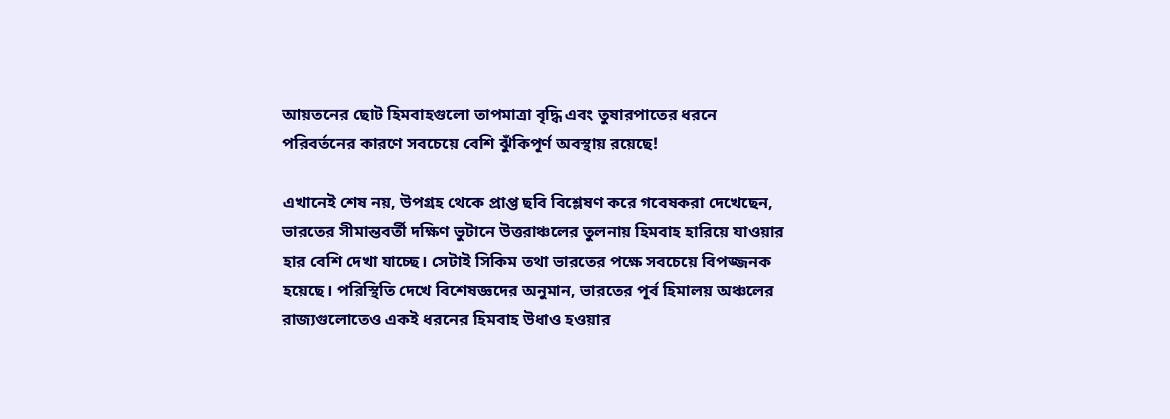আয়তনের ছোট হিমবাহগুলো তাপমাত্রা বৃদ্ধি এবং তুষারপাতের ধরনে পরিবর্তনের কারণে সবচেয়ে বেশি ঝুঁকিপূর্ণ অবস্থায় রয়েছে!

এখানেই শেষ নয়, উপগ্রহ থেকে প্রাপ্ত ছবি বিশ্লেষণ করে গবেষকরা দেখেছেন, ভারতের সীমান্তবর্তী দক্ষিণ ভুটানে উত্তরাঞ্চলের তুলনায় হিমবাহ হারিয়ে যাওয়ার হার বেশি দেখা যাচ্ছে। সেটাই সিকিম তথা ভারতের পক্ষে সবচেয়ে বিপজ্জনক হয়েছে। পরিস্থিতি দেখে বিশেষজ্ঞদের অনুমান, ভারতের পূর্ব হিমালয় অঞ্চলের রাজ্যগুলোতেও একই ধরনের হিমবাহ উধাও হওয়ার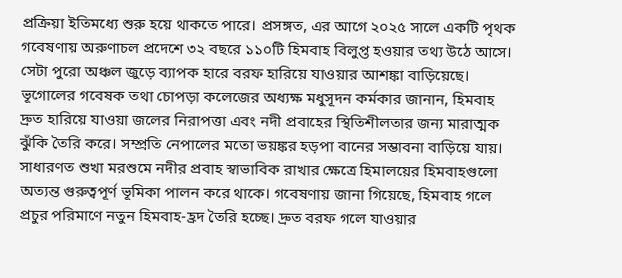প্রক্রিয়া ইতিমধ্যে শুরু হয়ে থাকতে পারে। প্রসঙ্গত, এর আগে ২০২৫ সালে একটি পৃথক গবেষণায় অরুণাচল প্রদেশে ৩২ বছরে ১১০টি হিমবাহ বিলুপ্ত হওয়ার তথ্য উঠে আসে। সেটা পুরো অঞ্চল জুড়ে ব্যাপক হারে বরফ হারিয়ে যাওয়ার আশঙ্কা বাড়িয়েছে।
ভূগোলের গবেষক তথা চোপড়া কলেজের অধ্যক্ষ মধুসূদন কর্মকার জানান, হিমবাহ দ্রুত হারিয়ে যাওয়া জলের নিরাপত্তা এবং নদী প্রবাহের স্থিতিশীলতার জন্য মারাত্মক ঝুঁকি তৈরি করে। সম্প্রতি নেপালের মতো ভয়ঙ্কর হড়পা বানের সম্ভাবনা বাড়িয়ে যায়। সাধারণত শুখা মরশুমে নদীর প্রবাহ স্বাভাবিক রাখার ক্ষেত্রে হিমালয়ের হিমবাহগুলো অত্যন্ত গুরুত্বপূর্ণ ভূমিকা পালন করে থাকে। গবেষণায় জানা গিয়েছে, হিমবাহ গলে প্রচুর পরিমাণে নতুন হিমবাহ-হ্রদ তৈরি হচ্ছে। দ্রুত বরফ গলে যাওয়ার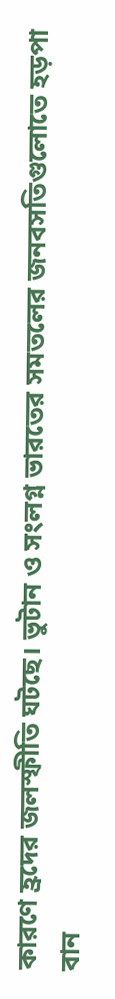কারণে হ্রদের জলস্ফীতি ঘটছে। ভুটান ও সংলগ্ন ভারতের সমতলের জনবসতিগুলোতে হড়পা বান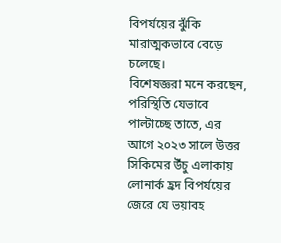বিপর্যয়ের ঝুঁকি মারাত্মকভাবে বেড়ে চলেছে।
বিশেষজ্ঞরা মনে করছেন, পরিস্থিতি যেভাবে পাল্টাচ্ছে তাতে, এর আগে ২০২৩ সালে উত্তর সিকিমের উঁচু এলাকায় লোনার্ক হ্রদ বিপর্যয়ের জেরে যে ভয়াবহ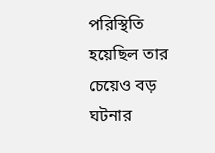পরিস্থিতি হয়েছিল তার চেয়েও বড় ঘটনার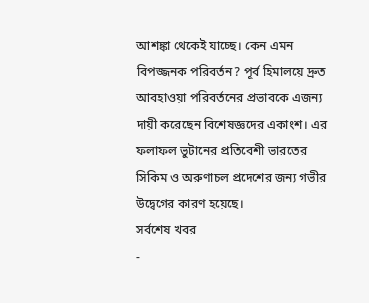আশঙ্কা থেকেই যাচ্ছে। কেন এমন বিপজ্জনক পরিবর্তন? পূর্ব হিমালয়ে দ্রুত আবহাওয়া পরিবর্তনের প্রভাবকে এজন্য দায়ী করেছেন বিশেষজ্ঞদের একাংশ। এর ফলাফল ভুটানের প্রতিবেশী ভারতের সিকিম ও অরুণাচল প্রদেশের জন্য গভীর উদ্বেগের কারণ হয়েছে।
সর্বশেষ খবর
-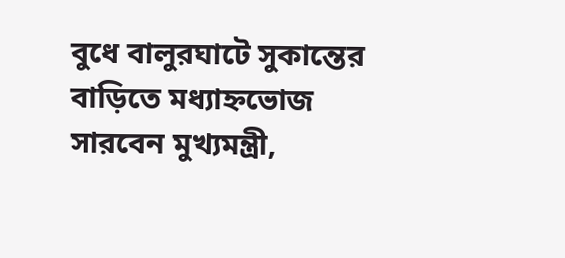বুধে বালুরঘাটে সুকান্তের বাড়িতে মধ্যাহ্নভোজ সারবেন মুখ্যমন্ত্রী,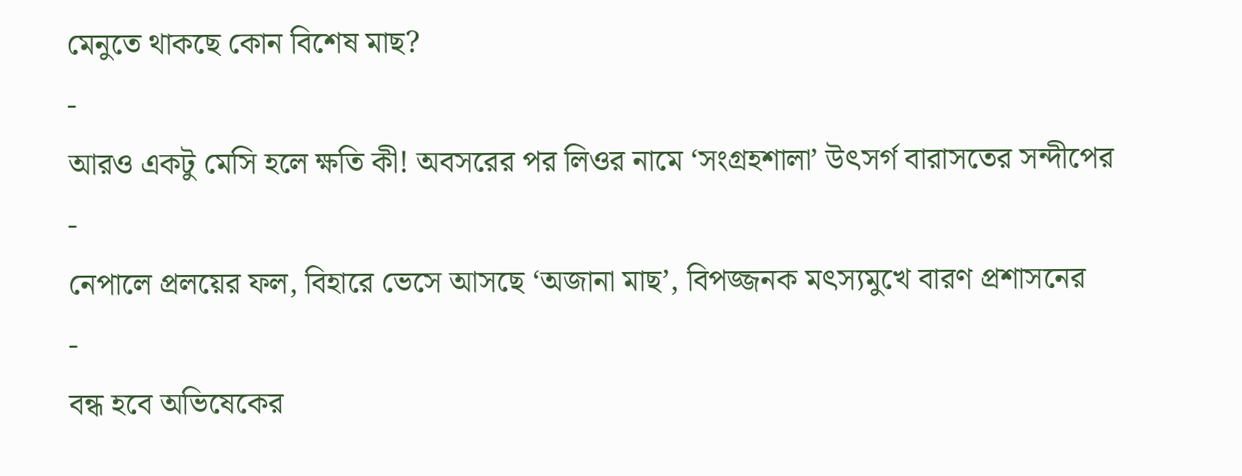মেনুতে থাকছে কোন বিশেষ মাছ?
-
আরও একটু মেসি হলে ক্ষতি কী! অবসরের পর লিওর নামে ‘সংগ্রহশালা’ উৎসর্গ বারাসতের সন্দীপের
-
নেপালে প্রলয়ের ফল, বিহারে ভেসে আসছে ‘অজানা মাছ’, বিপজ্জনক মৎস্যমুখে বারণ প্রশাসনের
-
বন্ধ হবে অভিষেকের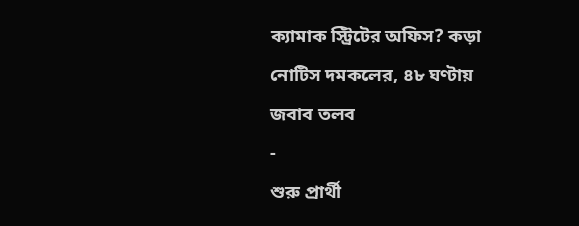ক্যামাক স্ট্রিটের অফিস? কড়া নোটিস দমকলের, ৪৮ ঘণ্টায় জবাব তলব
-
শুরু প্রার্থী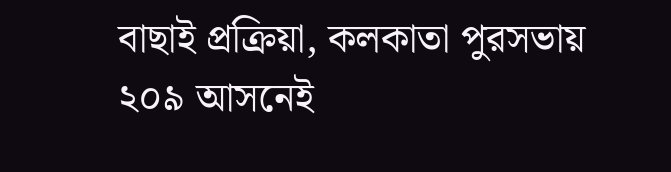বাছাই প্রক্রিয়া, কলকাতা পুরসভায় ২০৯ আসনেই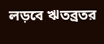লড়বে ঋতব্রতর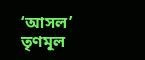‘আসল’ তৃণমূল